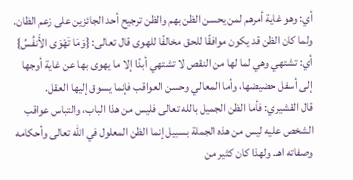أي: وهو غاية أمرهم لمن يحسن الظن بهم والظن ترجيح أحد الجائزين على زعم الظان.
ولما كان الظن قد يكون موافقًا للحق مخالفًا للهوى قال تعالى: {وَمَا تَهْوَى الأَنفُسُ} أي: تشتهي وهي لما لها من النقص لا تشتهي أبدًا إلا ما يهوى بها عن غاية أوجها إلى أسفل حضيضها، وأما المعالي وحسن العواقب فإنما يسوق إليها العقل.
قال القشيري: فأما الظن الجميل بالله تعالى فليس من هذا الباب، والتباس عواقب الشخص عليه ليس من هذه الجملة بسبيل إنما الظن المعلول في الله تعالى وأحكامه وصفاته اهـ. ولهذا كان كثير من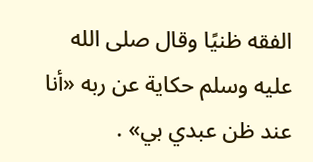الفقه ظنيًا وقال صلى الله عليه وسلم حكاية عن ربه «أنا عند ظن عبدي بي» .